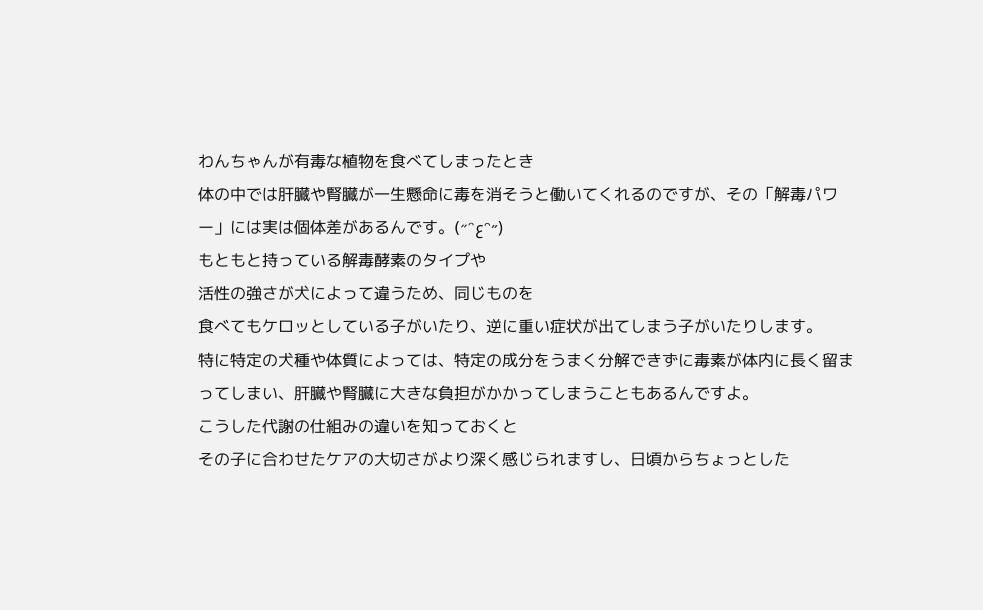わんちゃんが有毒な植物を食べてしまったとき
体の中では肝臓や腎臓が一生懸命に毒を消そうと働いてくれるのですが、その「解毒パワー」には実は個体差があるんです。(˶ᵔعᵔ˶)
もともと持っている解毒酵素のタイプや
活性の強さが犬によって違うため、同じものを
食べてもケロッとしている子がいたり、逆に重い症状が出てしまう子がいたりします。
特に特定の犬種や体質によっては、特定の成分をうまく分解できずに毒素が体内に長く留まってしまい、肝臓や腎臓に大きな負担がかかってしまうこともあるんですよ。
こうした代謝の仕組みの違いを知っておくと
その子に合わせたケアの大切さがより深く感じられますし、日頃からちょっとした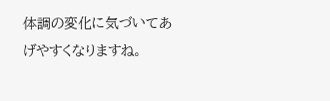体調の変化に気づいてあげやすくなりますね。